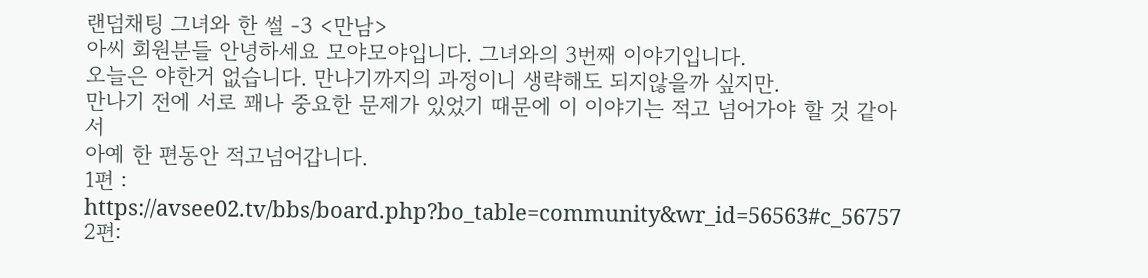랜덤채팅 그녀와 한 썰 -3 <만남>
아씨 회원분들 안녕하세요 모야모야입니다. 그녀와의 3번째 이야기입니다.
오늘은 야한거 없습니다. 만나기까지의 과정이니 생략해도 되지않을까 싶지만.
만나기 전에 서로 꽤나 중요한 문제가 있었기 때문에 이 이야기는 적고 넘어가야 할 것 같아서
아예 한 편동안 적고넘어갑니다.
1편 : https://avsee02.tv/bbs/board.php?bo_table=community&wr_id=56563#c_56757
2편: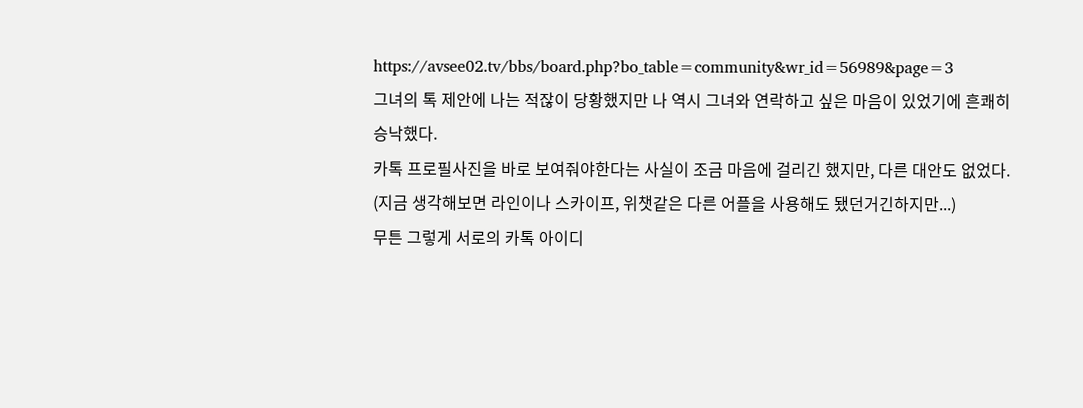https://avsee02.tv/bbs/board.php?bo_table=community&wr_id=56989&page=3
그녀의 톡 제안에 나는 적잖이 당황했지만 나 역시 그녀와 연락하고 싶은 마음이 있었기에 흔쾌히 승낙했다.
카톡 프로필사진을 바로 보여줘야한다는 사실이 조금 마음에 걸리긴 했지만, 다른 대안도 없었다.
(지금 생각해보면 라인이나 스카이프, 위챗같은 다른 어플을 사용해도 됐던거긴하지만...)
무튼 그렇게 서로의 카톡 아이디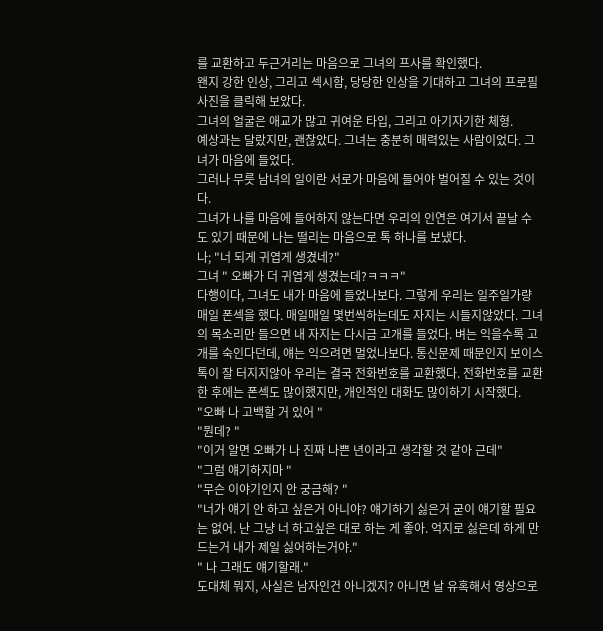를 교환하고 두근거리는 마음으로 그녀의 프사를 확인했다.
왠지 강한 인상, 그리고 섹시함, 당당한 인상을 기대하고 그녀의 프로필 사진을 클릭해 보았다.
그녀의 얼굴은 애교가 많고 귀여운 타입, 그리고 아기자기한 체형.
예상과는 달랐지만, 괜찮았다. 그녀는 충분히 매력있는 사람이었다. 그녀가 마음에 들었다.
그러나 무릇 남녀의 일이란 서로가 마음에 들어야 벌어질 수 있는 것이다.
그녀가 나를 마음에 들어하지 않는다면 우리의 인연은 여기서 끝날 수 도 있기 때문에 나는 떨리는 마음으로 톡 하나를 보냈다.
나; "너 되게 귀엽게 생겼네?"
그녀 " 오빠가 더 귀엽게 생겼는데?ㅋㅋㅋ"
다행이다, 그녀도 내가 마음에 들었나보다. 그렇게 우리는 일주일가량 매일 폰섹을 했다. 매일매일 몇번씩하는데도 자지는 시들지않았다. 그녀의 목소리만 들으면 내 자지는 다시금 고개를 들었다. 벼는 익을수록 고개를 숙인다던데, 얘는 익으려면 멀었나보다. 통신문제 때문인지 보이스톡이 잘 터지지않아 우리는 결국 전화번호를 교환했다. 전화번호를 교환한 후에는 폰섹도 많이했지만, 개인적인 대화도 많이하기 시작했다.
"오빠 나 고백할 거 있어 "
"뭔데? "
"이거 알면 오빠가 나 진짜 나쁜 년이라고 생각할 것 같아 근데"
"그럼 얘기하지마 "
"무슨 이야기인지 안 궁금해? "
"너가 얘기 안 하고 싶은거 아니야? 얘기하기 싫은거 굳이 얘기할 필요는 없어. 난 그냥 너 하고싶은 대로 하는 게 좋아. 억지로 싫은데 하게 만
드는거 내가 제일 싫어하는거야."
" 나 그래도 얘기할래."
도대체 뭐지, 사실은 남자인건 아니겠지? 아니면 날 유혹해서 영상으로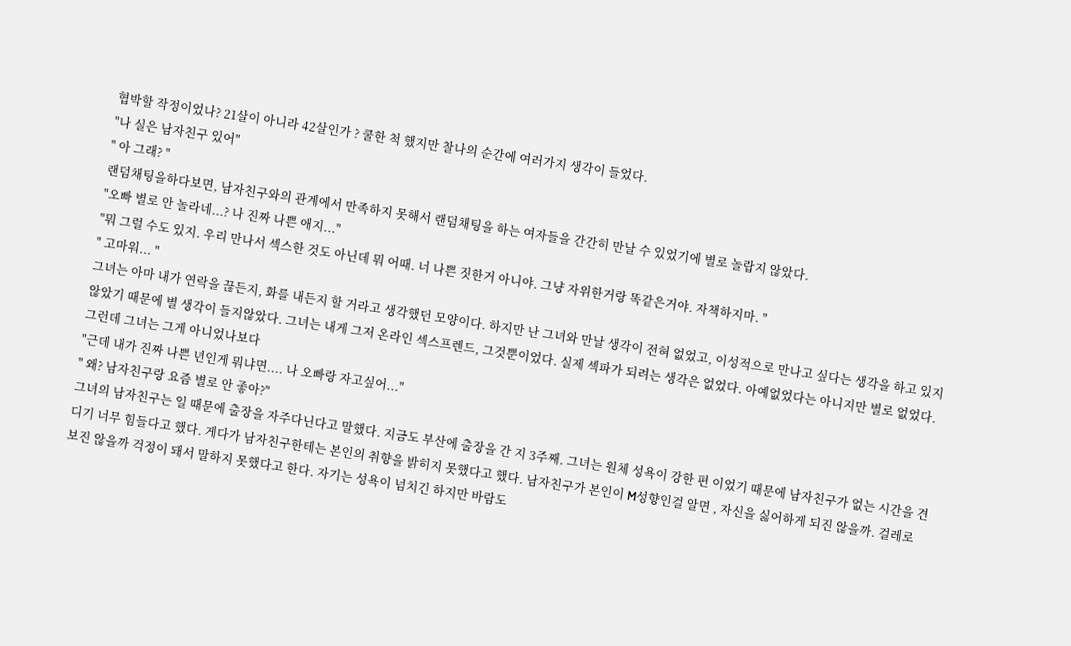협박할 작정이었나? 21살이 아니라 42살인가 ? 쿨한 척 했지만 찰나의 순간에 여러가지 생각이 들었다.
"나 실은 남자친구 있어"
" 아 그래? "
랜덤채팅을하다보면, 남자친구와의 관계에서 만족하지 못해서 랜덤채팅을 하는 여자들을 간간히 만날 수 있었기에 별로 놀랍지 않았다.
"오빠 별로 안 놀라네...? 나 진짜 나쁜 애지..."
"뭐 그럴 수도 있지. 우리 만나서 섹스한 것도 아닌데 뭐 어때. 너 나쁜 짓한거 아니야. 그냥 자위한거랑 똑같은거야. 자책하지마. "
" 고마워... "
그녀는 아마 내가 연락을 끊든지, 화를 내든지 할 거라고 생각했던 모양이다. 하지만 난 그녀와 만날 생각이 전혀 없었고, 이성적으로 만나고 싶다는 생각을 하고 있지 않았기 때문에 별 생각이 들지않았다. 그녀는 내게 그저 온라인 섹스프렌드, 그것뿐이었다. 실제 섹파가 되려는 생각은 없었다. 아예없었다는 아니지만 별로 없었다.
그런데 그녀는 그게 아니었나보다
"근데 내가 진짜 나쁜 년인게 뭐냐면.... 나 오빠랑 자고싶어..."
" 왜? 남자친구랑 요즘 별로 안 좋아?"
그녀의 남자친구는 일 때문에 출장을 자주다닌다고 말했다. 지금도 부산에 출장을 간 지 3주째. 그녀는 원체 성욕이 강한 편 이었기 때문에 남자친구가 없는 시간을 견디기 너무 힘들다고 했다. 게다가 남자친구한테는 본인의 취향을 밝히지 못했다고 했다. 남자친구가 본인이 M성향인걸 알면 , 자신을 싫어하게 되진 않을까. 걸레로 보진 않을까 걱정이 돼서 말하지 못했다고 한다. 자기는 성욕이 넘치긴 하지만 바람도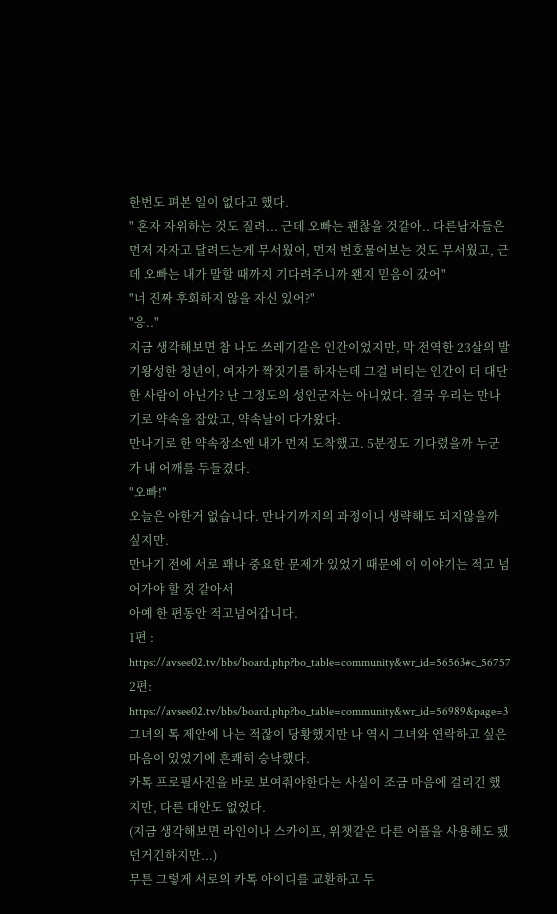한번도 펴본 일이 없다고 했다.
" 혼자 자위하는 것도 질려... 근데 오빠는 괜찮을 것같아.. 다른남자들은 먼저 자자고 달려드는게 무서웠어, 먼저 번호물어보는 것도 무서웠고, 근데 오빠는 내가 말할 때까지 기다려주니까 왠지 믿음이 갔어"
"너 진짜 후회하지 않을 자신 있어?"
"응.."
지금 생각해보면 참 나도 쓰레기같은 인간이었지만, 막 전역한 23살의 발기왕성한 청년이, 여자가 짝짓기를 하자는데 그걸 버티는 인간이 더 대단한 사람이 아닌가? 난 그정도의 성인군자는 아니었다. 결국 우리는 만나기로 약속을 잡았고, 약속날이 다가왔다.
만나기로 한 약속장소엔 내가 먼저 도착했고. 5분정도 기다렸을까 누군가 내 어깨를 두들겼다.
"오빠!"
오늘은 야한거 없습니다. 만나기까지의 과정이니 생략해도 되지않을까 싶지만.
만나기 전에 서로 꽤나 중요한 문제가 있었기 때문에 이 이야기는 적고 넘어가야 할 것 같아서
아예 한 편동안 적고넘어갑니다.
1편 : https://avsee02.tv/bbs/board.php?bo_table=community&wr_id=56563#c_56757
2편: https://avsee02.tv/bbs/board.php?bo_table=community&wr_id=56989&page=3
그녀의 톡 제안에 나는 적잖이 당황했지만 나 역시 그녀와 연락하고 싶은 마음이 있었기에 흔쾌히 승낙했다.
카톡 프로필사진을 바로 보여줘야한다는 사실이 조금 마음에 걸리긴 했지만, 다른 대안도 없었다.
(지금 생각해보면 라인이나 스카이프, 위챗같은 다른 어플을 사용해도 됐던거긴하지만...)
무튼 그렇게 서로의 카톡 아이디를 교환하고 두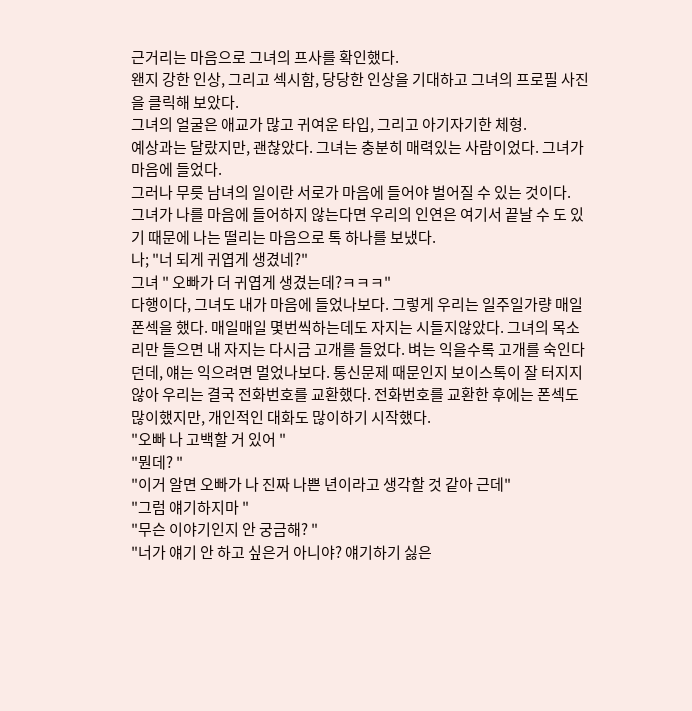근거리는 마음으로 그녀의 프사를 확인했다.
왠지 강한 인상, 그리고 섹시함, 당당한 인상을 기대하고 그녀의 프로필 사진을 클릭해 보았다.
그녀의 얼굴은 애교가 많고 귀여운 타입, 그리고 아기자기한 체형.
예상과는 달랐지만, 괜찮았다. 그녀는 충분히 매력있는 사람이었다. 그녀가 마음에 들었다.
그러나 무릇 남녀의 일이란 서로가 마음에 들어야 벌어질 수 있는 것이다.
그녀가 나를 마음에 들어하지 않는다면 우리의 인연은 여기서 끝날 수 도 있기 때문에 나는 떨리는 마음으로 톡 하나를 보냈다.
나; "너 되게 귀엽게 생겼네?"
그녀 " 오빠가 더 귀엽게 생겼는데?ㅋㅋㅋ"
다행이다, 그녀도 내가 마음에 들었나보다. 그렇게 우리는 일주일가량 매일 폰섹을 했다. 매일매일 몇번씩하는데도 자지는 시들지않았다. 그녀의 목소리만 들으면 내 자지는 다시금 고개를 들었다. 벼는 익을수록 고개를 숙인다던데, 얘는 익으려면 멀었나보다. 통신문제 때문인지 보이스톡이 잘 터지지않아 우리는 결국 전화번호를 교환했다. 전화번호를 교환한 후에는 폰섹도 많이했지만, 개인적인 대화도 많이하기 시작했다.
"오빠 나 고백할 거 있어 "
"뭔데? "
"이거 알면 오빠가 나 진짜 나쁜 년이라고 생각할 것 같아 근데"
"그럼 얘기하지마 "
"무슨 이야기인지 안 궁금해? "
"너가 얘기 안 하고 싶은거 아니야? 얘기하기 싫은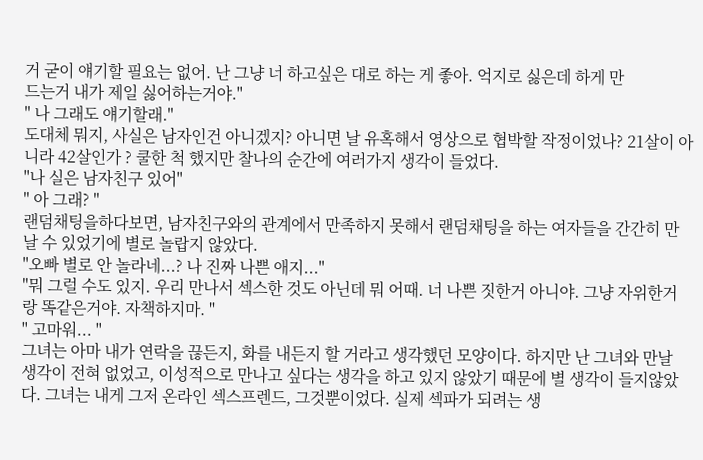거 굳이 얘기할 필요는 없어. 난 그냥 너 하고싶은 대로 하는 게 좋아. 억지로 싫은데 하게 만
드는거 내가 제일 싫어하는거야."
" 나 그래도 얘기할래."
도대체 뭐지, 사실은 남자인건 아니겠지? 아니면 날 유혹해서 영상으로 협박할 작정이었나? 21살이 아니라 42살인가 ? 쿨한 척 했지만 찰나의 순간에 여러가지 생각이 들었다.
"나 실은 남자친구 있어"
" 아 그래? "
랜덤채팅을하다보면, 남자친구와의 관계에서 만족하지 못해서 랜덤채팅을 하는 여자들을 간간히 만날 수 있었기에 별로 놀랍지 않았다.
"오빠 별로 안 놀라네...? 나 진짜 나쁜 애지..."
"뭐 그럴 수도 있지. 우리 만나서 섹스한 것도 아닌데 뭐 어때. 너 나쁜 짓한거 아니야. 그냥 자위한거랑 똑같은거야. 자책하지마. "
" 고마워... "
그녀는 아마 내가 연락을 끊든지, 화를 내든지 할 거라고 생각했던 모양이다. 하지만 난 그녀와 만날 생각이 전혀 없었고, 이성적으로 만나고 싶다는 생각을 하고 있지 않았기 때문에 별 생각이 들지않았다. 그녀는 내게 그저 온라인 섹스프렌드, 그것뿐이었다. 실제 섹파가 되려는 생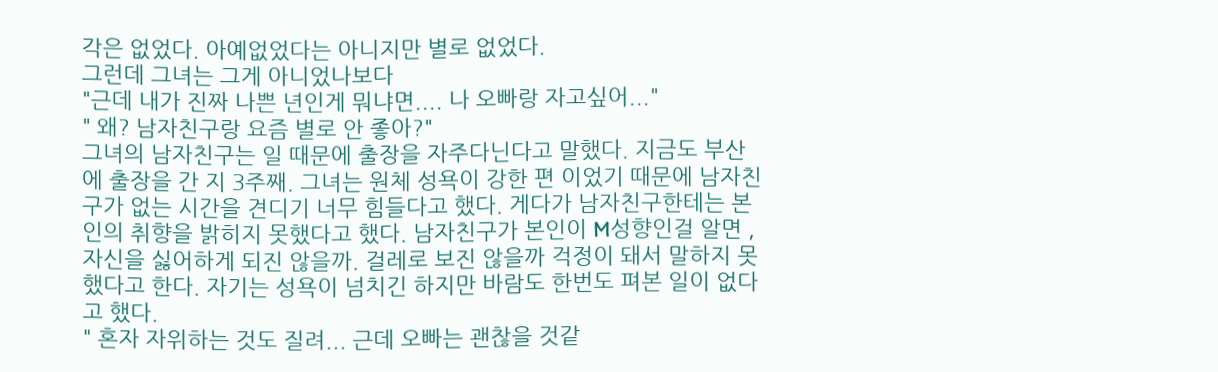각은 없었다. 아예없었다는 아니지만 별로 없었다.
그런데 그녀는 그게 아니었나보다
"근데 내가 진짜 나쁜 년인게 뭐냐면.... 나 오빠랑 자고싶어..."
" 왜? 남자친구랑 요즘 별로 안 좋아?"
그녀의 남자친구는 일 때문에 출장을 자주다닌다고 말했다. 지금도 부산에 출장을 간 지 3주째. 그녀는 원체 성욕이 강한 편 이었기 때문에 남자친구가 없는 시간을 견디기 너무 힘들다고 했다. 게다가 남자친구한테는 본인의 취향을 밝히지 못했다고 했다. 남자친구가 본인이 M성향인걸 알면 , 자신을 싫어하게 되진 않을까. 걸레로 보진 않을까 걱정이 돼서 말하지 못했다고 한다. 자기는 성욕이 넘치긴 하지만 바람도 한번도 펴본 일이 없다고 했다.
" 혼자 자위하는 것도 질려... 근데 오빠는 괜찮을 것같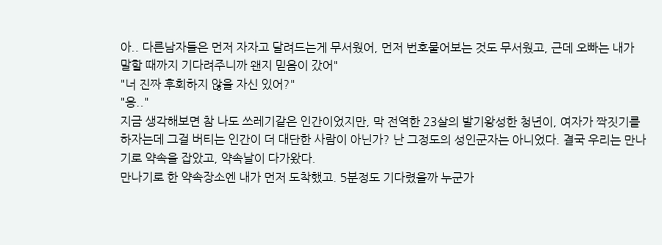아.. 다른남자들은 먼저 자자고 달려드는게 무서웠어, 먼저 번호물어보는 것도 무서웠고, 근데 오빠는 내가 말할 때까지 기다려주니까 왠지 믿음이 갔어"
"너 진짜 후회하지 않을 자신 있어?"
"응.."
지금 생각해보면 참 나도 쓰레기같은 인간이었지만, 막 전역한 23살의 발기왕성한 청년이, 여자가 짝짓기를 하자는데 그걸 버티는 인간이 더 대단한 사람이 아닌가? 난 그정도의 성인군자는 아니었다. 결국 우리는 만나기로 약속을 잡았고, 약속날이 다가왔다.
만나기로 한 약속장소엔 내가 먼저 도착했고. 5분정도 기다렸을까 누군가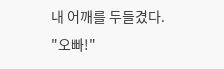내 어깨를 두들겼다.
"오빠!"